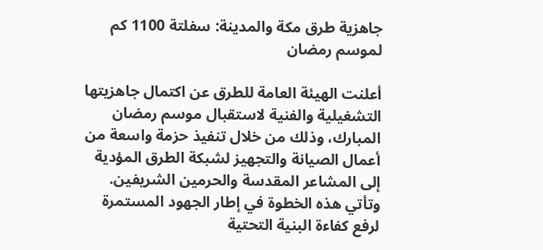جاهزية طرق مكة والمدينة: سفلتة 1100 كم لموسم رمضان

أعلنت الهيئة العامة للطرق عن اكتمال جاهزيتها التشغيلية والفنية لاستقبال موسم رمضان المبارك، وذلك من خلال تنفيذ حزمة واسعة من أعمال الصيانة والتجهيز لشبكة الطرق المؤدية إلى المشاعر المقدسة والحرمين الشريفين. وتأتي هذه الخطوة في إطار الجهود المستمرة لرفع كفاءة البنية التحتية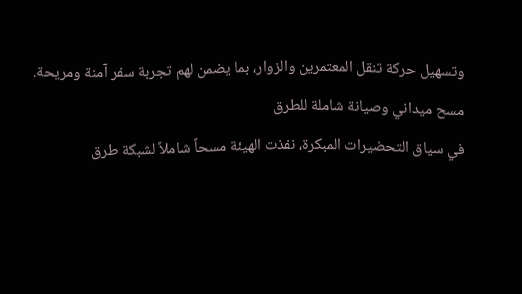وتسهيل حركة تنقل المعتمرين والزوار، بما يضمن لهم تجربة سفر آمنة ومريحة.
مسح ميداني وصيانة شاملة للطرق
في سياق التحضيرات المبكرة، نفذت الهيئة مسحاً شاملاً لشبكة طرق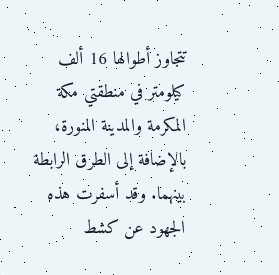تتجاوز أطوالها 16 ألف كيلومتر في منطقتي مكة المكرمة والمدينة المنورة، بالإضافة إلى الطرق الرابطة بينهما. وقد أسفرت هذه الجهود عن كشط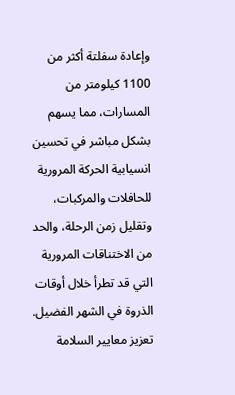وإعادة سفلتة أكثر من 1100 كيلومتر من المسارات، مما يسهم بشكل مباشر في تحسين انسيابية الحركة المرورية للحافلات والمركبات، وتقليل زمن الرحلة، والحد من الاختناقات المرورية التي قد تطرأ خلال أوقات الذروة في الشهر الفضيل.
تعزيز معايير السلامة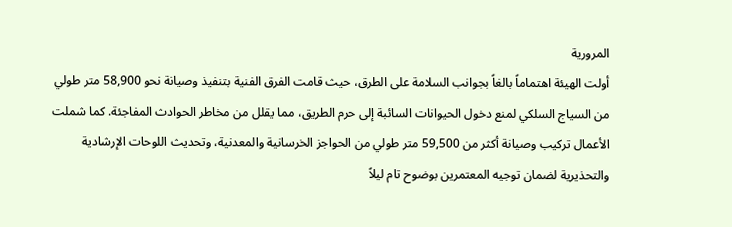المرورية
أولت الهيئة اهتماماً بالغاً بجوانب السلامة على الطرق، حيث قامت الفرق الفنية بتنفيذ وصيانة نحو 58,900 متر طولي من السياج السلكي لمنع دخول الحيوانات السائبة إلى حرم الطريق، مما يقلل من مخاطر الحوادث المفاجئة. كما شملت الأعمال تركيب وصيانة أكثر من 59,500 متر طولي من الحواجز الخرسانية والمعدنية، وتحديث اللوحات الإرشادية والتحذيرية لضمان توجيه المعتمرين بوضوح تام ليلاً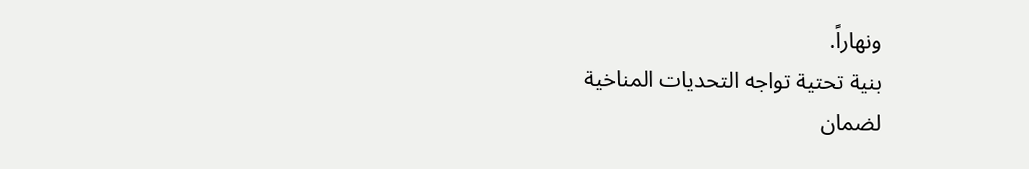ونهاراً.
بنية تحتية تواجه التحديات المناخية
لضمان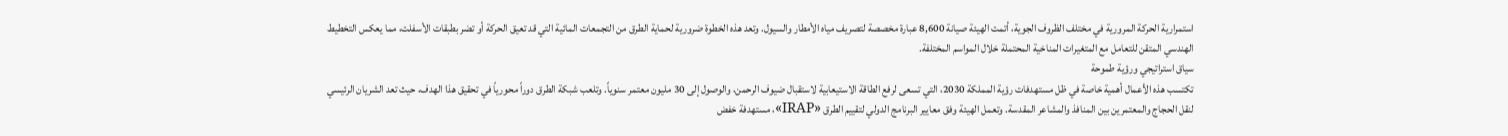استمرارية الحركة المرورية في مختلف الظروف الجوية، أتمت الهيئة صيانة 8,600 عبارة مخصصة لتصريف مياه الأمطار والسيول. وتعد هذه الخطوة ضرورية لحماية الطرق من التجمعات المائية التي قد تعيق الحركة أو تضر بطبقات الأسفلت، مما يعكس التخطيط الهندسي المتقن للتعامل مع المتغيرات المناخية المحتملة خلال المواسم المختلفة.
سياق استراتيجي ورؤية طموحة
تكتسب هذه الأعمال أهمية خاصة في ظل مستهدفات رؤية المملكة 2030، التي تسعى لرفع الطاقة الاستيعابية لاستقبال ضيوف الرحمن، والوصول إلى 30 مليون معتمر سنوياً. وتلعب شبكة الطرق دوراً محورياً في تحقيق هذا الهدف، حيث تعد الشريان الرئيسي لنقل الحجاج والمعتمرين بين المنافذ والمشاعر المقدسة. وتعمل الهيئة وفق معايير البرنامج الدولي لتقييم الطرق «IRAP»، مستهدفة خفض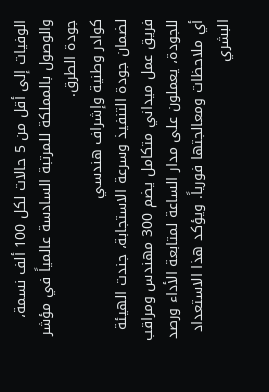الوفيات إلى أقل من 5 حالات لكل 100 ألف نسمة، والوصول بالمملكة للمرتبة السادسة عالمياً في مؤشر جودة الطرق.
كوادر وطنية وإشراف هندسي
لضمان جودة التنفيذ وسرعة الاستجابة، جندت الهيئة فريق عمل ميداني متكامل يضم 300 مهندس ومراقب للجودة، يعملون على مدار الساعة لمتابعة الأداء ورصد أي ملاحظات ومعالجتها فورياً. ويؤكد هذا الاستعداد البشري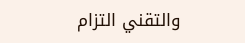والتقني التزام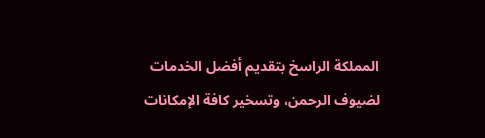المملكة الراسخ بتقديم أفضل الخدمات لضيوف الرحمن، وتسخير كافة الإمكانات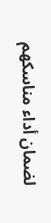لضمان أداء مناسكهم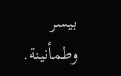بيسر وطمأنينة.